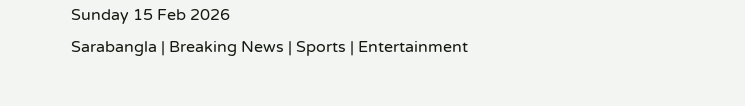Sunday 15 Feb 2026
Sarabangla | Breaking News | Sports | Entertainment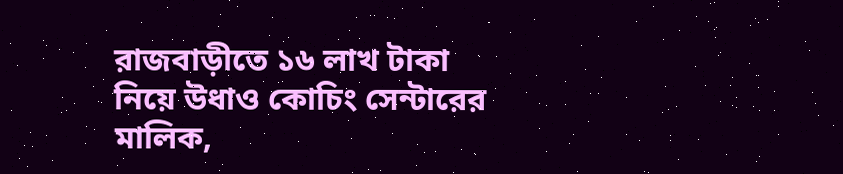রাজবাড়ীতে ১৬ লাখ টাকা নিয়ে উধাও কোচিং সেন্টারের মালিক,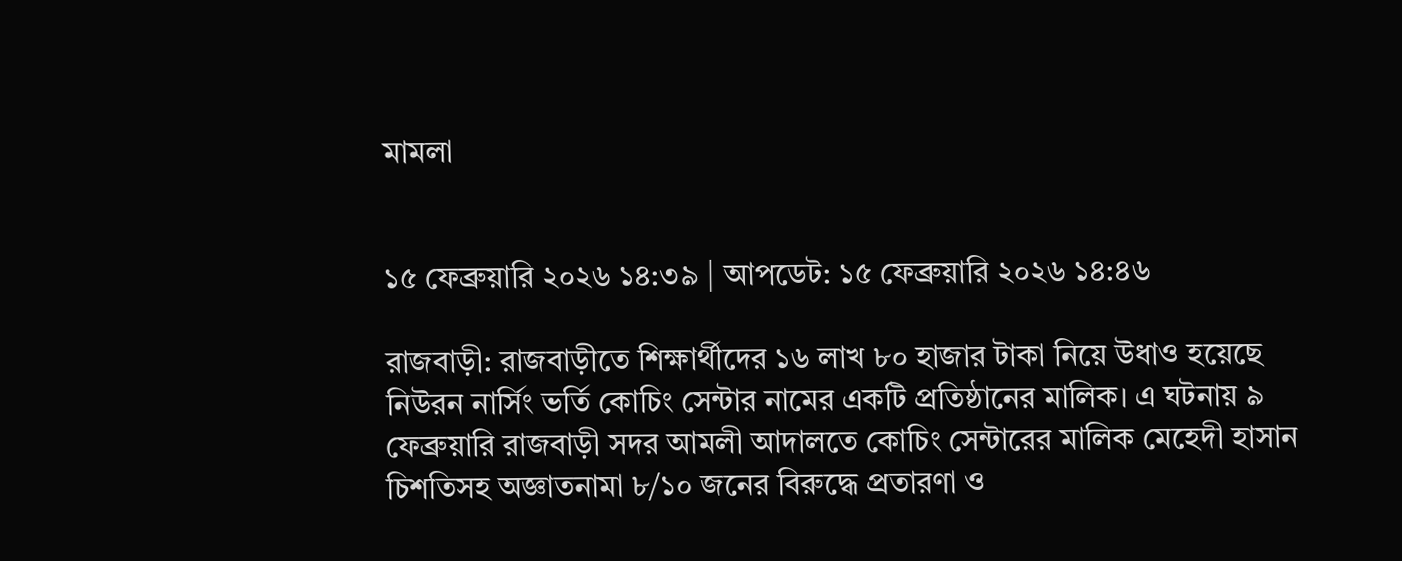মামলা


১৫ ফেব্রুয়ারি ২০২৬ ১৪:৩৯ | আপডেট: ১৫ ফেব্রুয়ারি ২০২৬ ১৪:৪৬

রাজবাড়ী: রাজবাড়ীতে শিক্ষার্থীদের ১৬ লাখ ৮০ হাজার টাকা নিয়ে উধাও হয়েছে নিউরন নার্সিং ভর্তি কোচিং সেন্টার নামের একটি প্রতিষ্ঠানের মালিক। এ ঘটনায় ৯ ফেব্রুয়ারি রাজবাড়ী সদর আমলী আদালতে কোচিং সেন্টারের মালিক মেহেদী হাসান চিশতিসহ অজ্ঞাতনামা ৮/১০ জনের বিরুদ্ধে প্রতারণা ও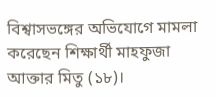বিশ্বাসভঙ্গের অভিযোগে মামলা করেছেন শিক্ষার্থী মাহফুজা আক্তার মিতু (১৮)।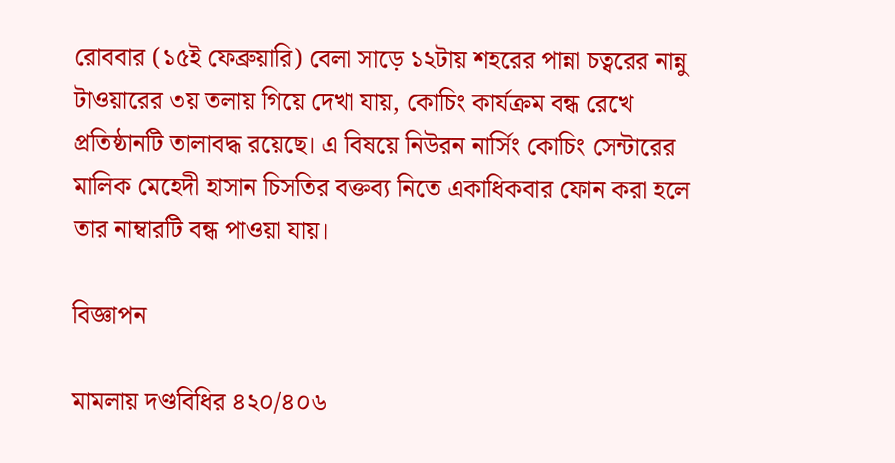রোববার (১৫ই ফেব্রুয়ারি) বেলা সাড়ে ১২টায় শহরের পান্না চত্বরের নান্নু টাওয়ারের ৩য় তলায় গিয়ে দেখা যায়, কোচিং কার্যক্রম বন্ধ রেখে প্রতিষ্ঠানটি তালাবদ্ধ রয়েছে। এ বিষয়ে নিউরন নার্সিং কোচিং সেন্টারের মালিক মেহেদী হাসান চিসতির বক্তব্য নিতে একাধিকবার ফোন করা হলে তার নাম্বারটি বন্ধ পাওয়া যায়।

বিজ্ঞাপন

মামলায় দণ্ডবিধির ৪২০/৪০৬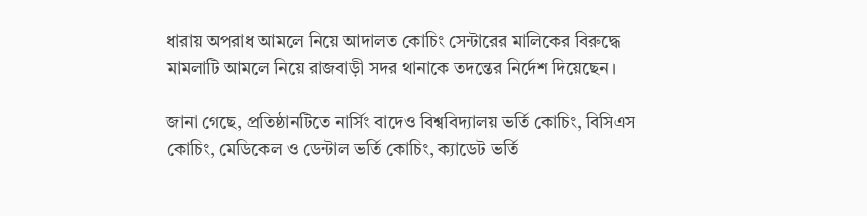ধারায় অপরাধ আমলে নিয়ে আদালত কোচিং সেন্টারের মালিকের বিরুদ্ধে মামলাটি আমলে নিয়ে রাজবাড়ী সদর থানাকে তদন্তের নির্দেশ দিয়েছেন।

জানা গেছে, প্রতিষ্ঠানটিতে নার্সিং বাদেও বিশ্ববিদ্যালয় ভর্তি কোচিং, বিসিএস কোচিং, মেডিকেল ও ডেন্টাল ভর্তি কোচিং, ক্যাডেট ভর্তি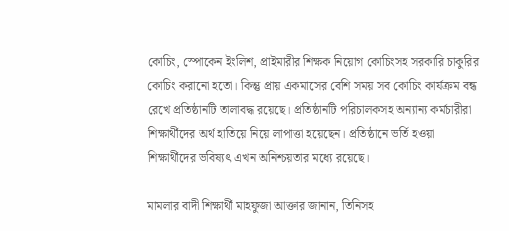কোচিং, স্পোকেন ইংলিশ, প্রাইমারীর শিক্ষক নিয়োগ কোচিংসহ সরকারি চাকুরির কোচিং করানো হতো। কিন্তু প্রায় একমাসের বেশি সময় সব কোচিং কার্যক্রম বন্ধ রেখে প্রতিষ্ঠানটি তালাবদ্ধ রয়েছে। প্রতিষ্ঠানটি পরিচালকসহ অন্যান্য কর্মচারীরা শিক্ষার্থীদের অর্থ হাতিয়ে নিয়ে লাপাত্তা হয়েছেন। প্রতিষ্ঠানে ভর্তি হওয়া শিক্ষার্থীদের ভবিষ্যৎ এখন অনিশ্চয়তার মধ্যে রয়েছে।

মামলার বাদী শিক্ষার্থী মাহফুজা আক্তার জানান, তিনিসহ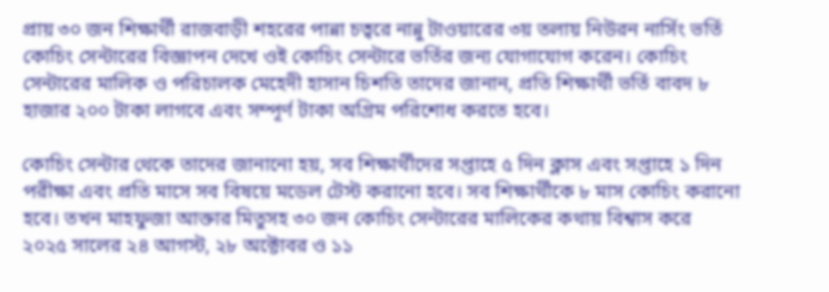প্রায় ৩০ জন শিক্ষার্থী রাজবাড়ী শহরের পান্না চত্বরে নান্নু টাওয়ারের ৩য় তলায় নিউরন নার্সিং ভর্তি কোচিং সেন্টারের বিজ্ঞাপন দেখে ওই কোচিং সেন্টারে ভর্তির জন্য যোগাযোগ করেন। কোচিং সেন্টারের মালিক ও পরিচালক মেহেদী হাসান চিশতি তাদের জানান, প্রতি শিক্ষার্থী ভর্তি বাবদ ৮ হাজার ২০০ টাকা লাগবে এবং সম্পূর্ণ টাকা অগ্রিম পরিশোধ করতে হবে।

কোচিং সেন্টার থেকে তাদের জানানো হয়, সব শিক্ষার্থীদের সপ্তাহে ৫ দিন ক্লাস এবং সপ্তাহে ১ দিন পরীক্ষা এবং প্রতি মাসে সব বিষয়ে মডেল টেস্ট করানো হবে। সব শিক্ষার্থীকে ৮ মাস কোচিং করানো হবে। তখন মাহফুজা আক্তার মিতুসহ ৩০ জন কোচিং সেন্টারের মালিকের কথায় বিশ্বাস করে ২০২৫ সালের ২৪ আগস্ট, ২৮ অক্টোবর ও ১১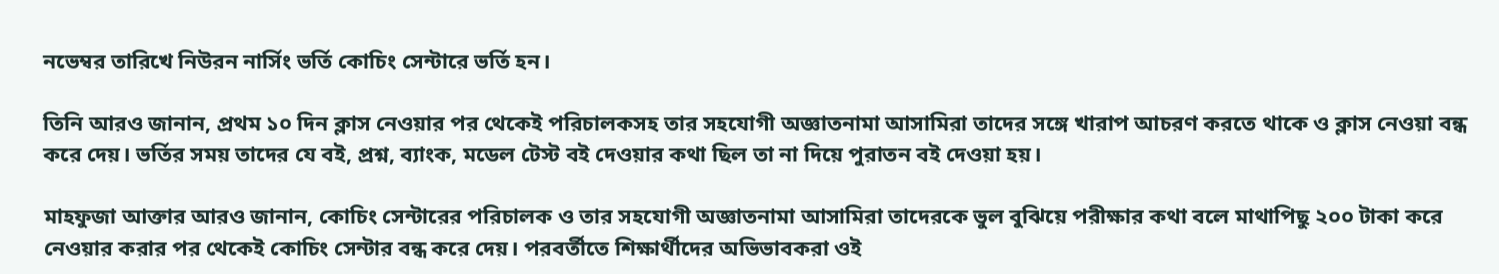নভেম্বর তারিখে নিউরন নার্সিং ভর্তি কোচিং সেন্টারে ভর্তি হন।

তিনি আরও জানান, প্রথম ১০ দিন ক্লাস নেওয়ার পর থেকেই পরিচালকসহ তার সহযোগী অজ্ঞাতনামা আসামিরা তাদের সঙ্গে খারাপ আচরণ করতে থাকে ও ক্লাস নেওয়া বন্ধ করে দেয়। ভর্তির সময় তাদের যে বই, প্রশ্ন, ব্যাংক, মডেল টেস্ট বই দেওয়ার কথা ছিল তা না দিয়ে পুরাতন বই দেওয়া হয়।

মাহফুজা আক্তার আরও জানান, কোচিং সেন্টারের পরিচালক ও তার সহযোগী অজ্ঞাতনামা আসামিরা তাদেরকে ভুল বুঝিয়ে পরীক্ষার কথা বলে মাথাপিছু ২০০ টাকা করে নেওয়ার করার পর থেকেই কোচিং সেন্টার বন্ধ করে দেয়। পরবর্তীতে শিক্ষার্থীদের অভিভাবকরা ওই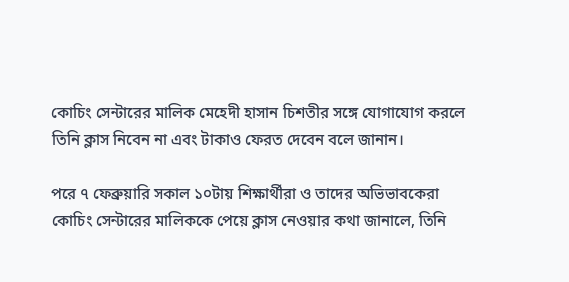কোচিং সেন্টারের মালিক মেহেদী হাসান চিশতীর সঙ্গে যোগাযোগ করলে তিনি ক্লাস নিবেন না এবং টাকাও ফেরত দেবেন বলে জানান।

পরে ৭ ফেব্রুয়ারি সকাল ১০টায় শিক্ষার্থীরা ও তাদের অভিভাবকেরা কোচিং সেন্টারের মালিককে পেয়ে ক্লাস নেওয়ার কথা জানালে, তিনি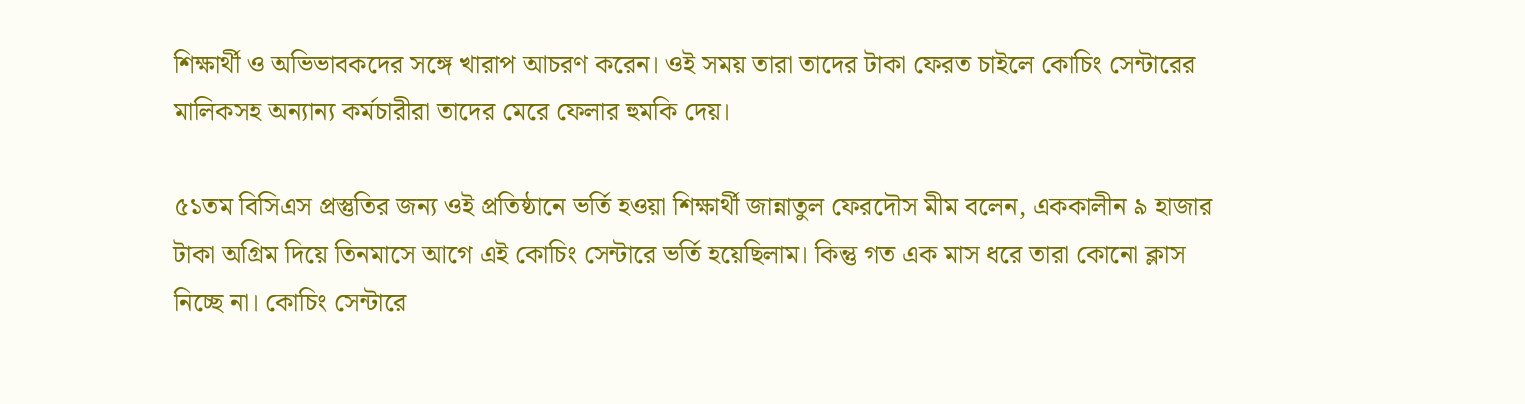শিক্ষার্থী ও অভিভাবকদের সঙ্গে খারাপ আচরণ করেন। ওই সময় তারা তাদের টাকা ফেরত চাইলে কোচিং সেন্টারের মালিকসহ অন্যান্য কর্মচারীরা তাদের মেরে ফেলার হুমকি দেয়।

৫১তম বিসিএস প্রস্তুতির জন্য ওই প্রতিষ্ঠানে ভর্তি হওয়া শিক্ষার্থী জান্নাতুল ফেরদৌস মীম বলেন, এককালীন ৯ হাজার টাকা অগ্রিম দিয়ে তিনমাসে আগে এই কোচিং সেন্টারে ভর্তি হয়েছিলাম। কিন্তু গত এক মাস ধরে তারা কোনো ক্লাস নিচ্ছে না। কোচিং সেন্টারে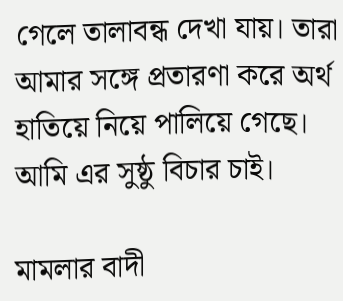গেলে তালাবন্ধ দেখা যায়। তারা আমার সঙ্গে প্রতারণা করে অর্থ হাতিয়ে নিয়ে পালিয়ে গেছে। আমি এর সুষ্ঠু বিচার চাই।

মামলার বাদী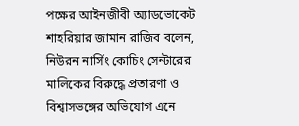পক্ষের আইনজীবী অ্যাডভোকেট শাহরিয়ার জামান রাজিব বলেন, নিউরন নার্সিং কোচিং সেন্টারের মালিকের বিরুদ্ধে প্রতারণা ও বিশ্বাসভঙ্গের অভিযোগ এনে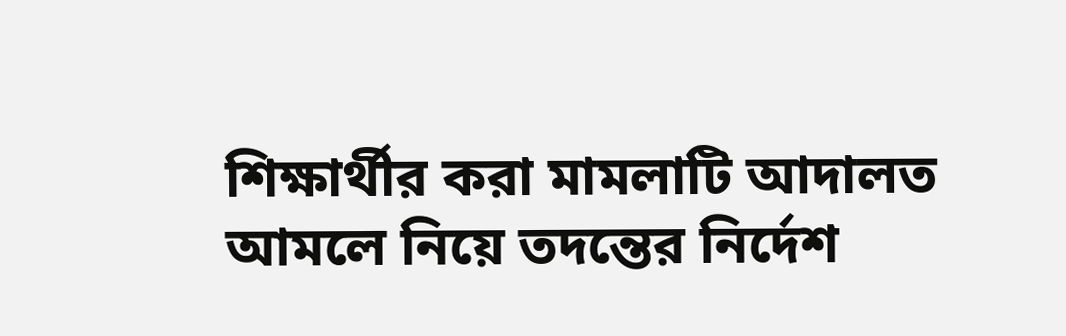শিক্ষার্থীর করা মামলাটি আদালত আমলে নিয়ে তদন্তের নির্দেশ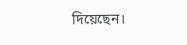দিয়েছেন।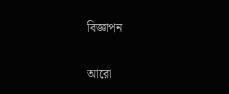বিজ্ঞাপন

আরো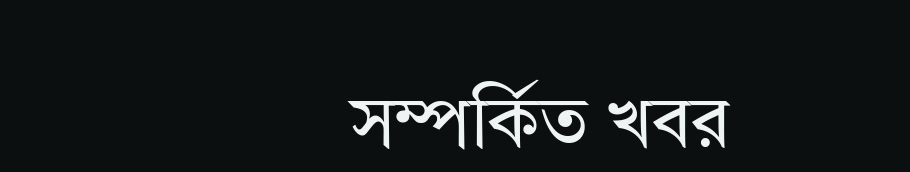সম্পর্কিত খবর